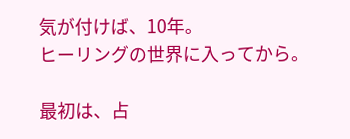気が付けば、10年。
ヒーリングの世界に入ってから。

最初は、占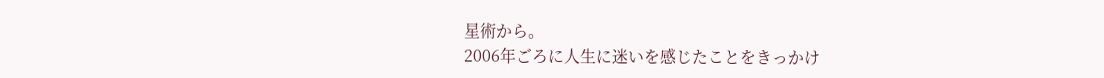星術から。
2006年ごろに人生に迷いを感じたことをきっかけ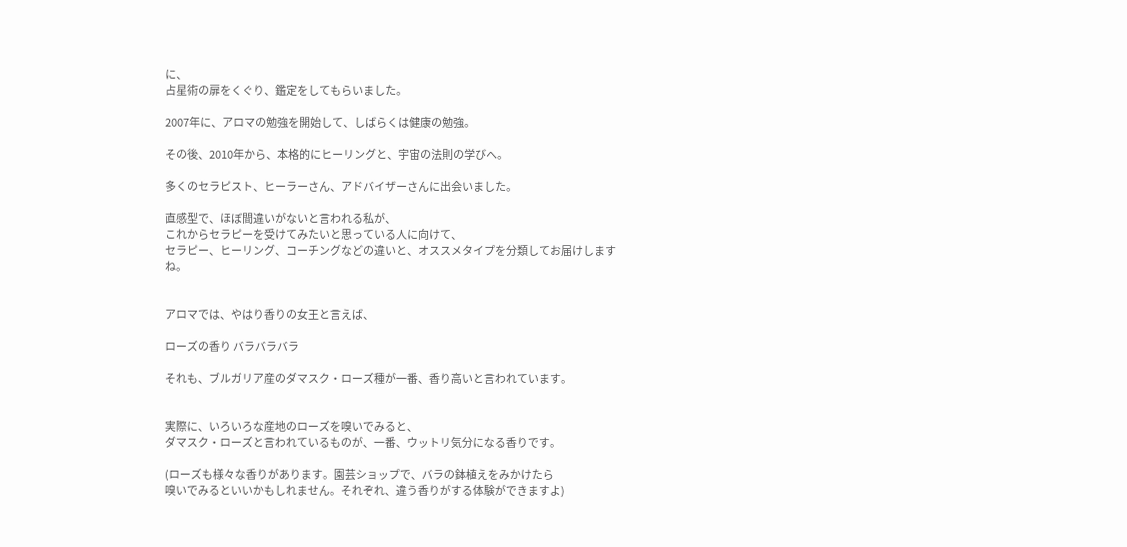に、
占星術の扉をくぐり、鑑定をしてもらいました。

2007年に、アロマの勉強を開始して、しばらくは健康の勉強。

その後、2010年から、本格的にヒーリングと、宇宙の法則の学びへ。

多くのセラピスト、ヒーラーさん、アドバイザーさんに出会いました。

直感型で、ほぼ間違いがないと言われる私が、
これからセラピーを受けてみたいと思っている人に向けて、
セラピー、ヒーリング、コーチングなどの違いと、オススメタイプを分類してお届けしますね。


アロマでは、やはり香りの女王と言えば、

ローズの香り バラバラバラ

それも、ブルガリア産のダマスク・ローズ種が一番、香り高いと言われています。


実際に、いろいろな産地のローズを嗅いでみると、
ダマスク・ローズと言われているものが、一番、ウットリ気分になる香りです。

(ローズも様々な香りがあります。園芸ショップで、バラの鉢植えをみかけたら
嗅いでみるといいかもしれません。それぞれ、違う香りがする体験ができますよ)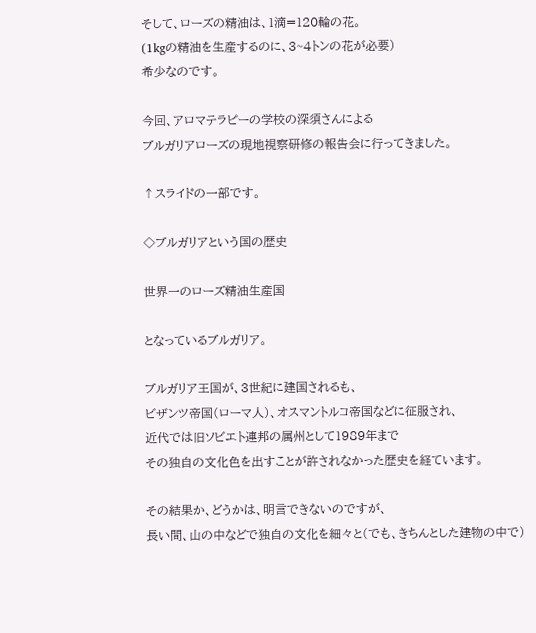そして、ローズの精油は、1滴=120輪の花。
(1kgの精油を生産するのに、3~4トンの花が必要)
希少なのです。

今回、アロマテラピーの学校の深須さんによる
ブルガリアローズの現地視察研修の報告会に行ってきました。

↑スライドの一部です。

◇ブルガリアという国の歴史

世界一のローズ精油生産国

となっているブルガリア。

ブルガリア王国が、3世紀に建国されるも、
ビザンツ帝国(ローマ人)、オスマントルコ帝国などに征服され、
近代では旧ソビエト連邦の属州として1989年まで
その独自の文化色を出すことが許されなかった歴史を経ています。

その結果か、どうかは、明言できないのですが、
長い間、山の中などで独自の文化を細々と(でも、きちんとした建物の中で)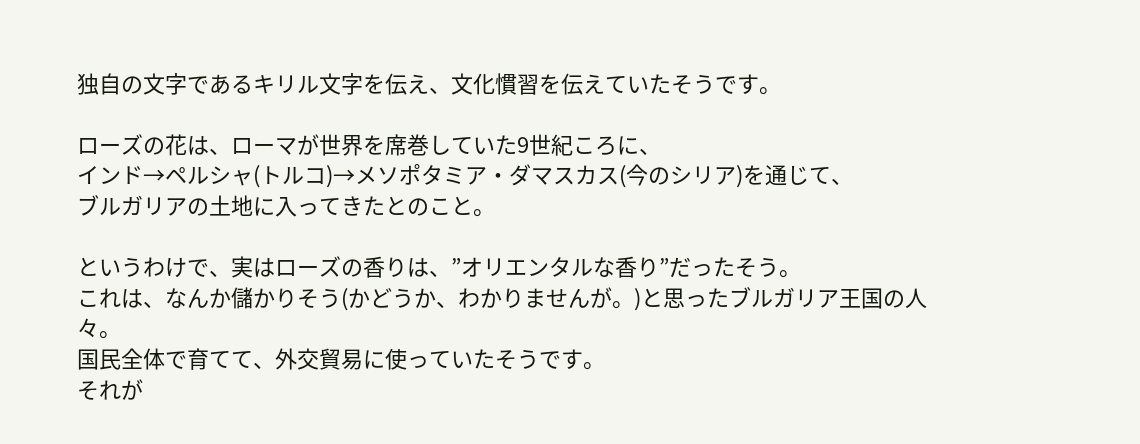独自の文字であるキリル文字を伝え、文化慣習を伝えていたそうです。

ローズの花は、ローマが世界を席巻していた9世紀ころに、
インド→ペルシャ(トルコ)→メソポタミア・ダマスカス(今のシリア)を通じて、
ブルガリアの土地に入ってきたとのこと。

というわけで、実はローズの香りは、”オリエンタルな香り”だったそう。
これは、なんか儲かりそう(かどうか、わかりませんが。)と思ったブルガリア王国の人々。
国民全体で育てて、外交貿易に使っていたそうです。
それが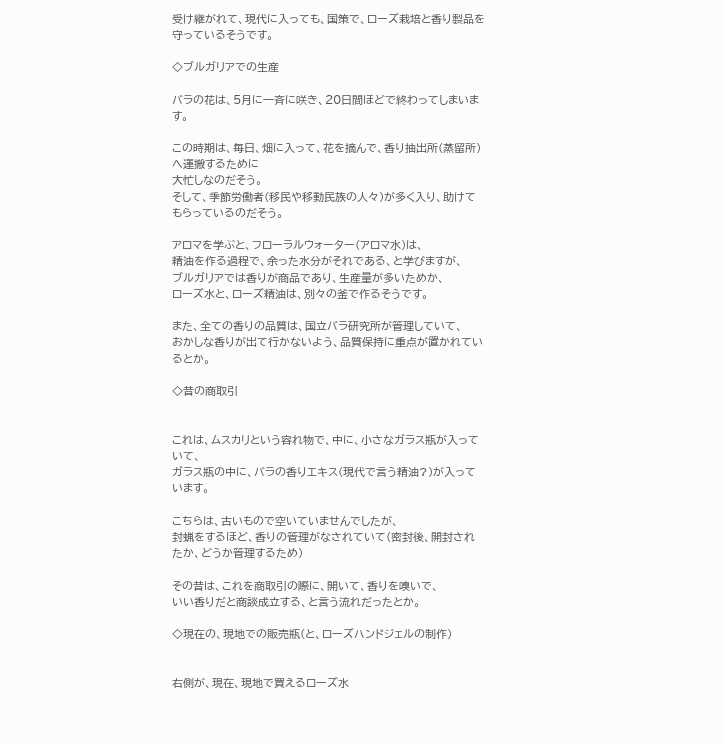受け継がれて、現代に入っても、国策で、ローズ栽培と香り製品を守っているそうです。

◇ブルガリアでの生産

バラの花は、5月に一斉に咲き、20日間ほどで終わってしまいます。

この時期は、毎日、畑に入って、花を摘んで、香り抽出所(蒸留所)へ運搬するために
大忙しなのだそう。
そして、季節労働者(移民や移動民族の人々)が多く入り、助けてもらっているのだそう。

アロマを学ぶと、フローラルウォーター(アロマ水)は、
精油を作る過程で、余った水分がそれである、と学びますが、
ブルガリアでは香りが商品であり、生産量が多いためか、
ローズ水と、ローズ精油は、別々の釜で作るそうです。

また、全ての香りの品質は、国立バラ研究所が管理していて、
おかしな香りが出て行かないよう、品質保持に重点が置かれているとか。

◇昔の商取引


これは、ムスカリという容れ物で、中に、小さなガラス瓶が入っていて、
ガラス瓶の中に、バラの香りエキス(現代で言う精油?)が入っています。

こちらは、古いもので空いていませんでしたが、
封蝋をするほど、香りの管理がなされていて(密封後、開封されたか、どうか管理するため)

その昔は、これを商取引の際に、開いて、香りを嗅いで、
いい香りだと商談成立する、と言う流れだったとか。

◇現在の、現地での販売瓶(と、ローズハンドジェルの制作)


右側が、現在、現地で買えるローズ水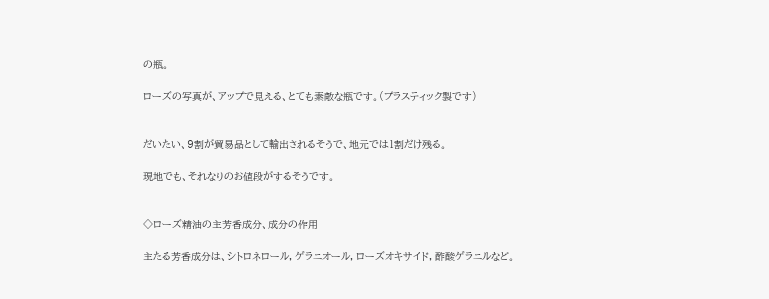の瓶。

ローズの写真が、アップで見える、とても素敵な瓶です。(プラスティック製です)


だいたい、9割が貿易品として輸出されるそうで、地元では1割だけ残る。

現地でも、それなりのお値段がするそうです。


◇ローズ精油の主芳香成分、成分の作用

主たる芳香成分は、シトロネロール, ゲラニオール, ローズオキサイド, 酢酸ゲラニルなど。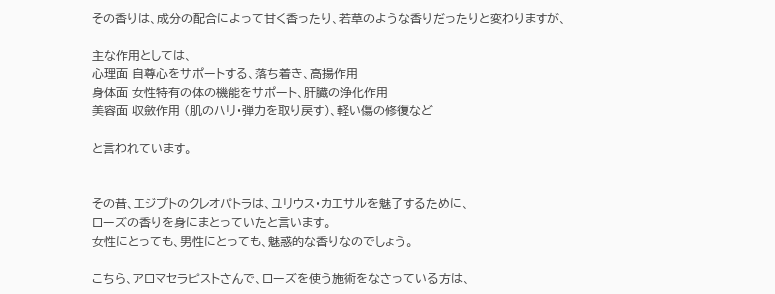その香りは、成分の配合によって甘く香ったり、若草のような香りだったりと変わりますが、

主な作用としては、
心理面 自尊心をサポートする、落ち着き、高揚作用
身体面 女性特有の体の機能をサポート、肝臓の浄化作用
美容面 収斂作用 (肌のハリ・弾力を取り戻す)、軽い傷の修復など

と言われています。


その昔、エジプトのクレオパトラは、ユリウス・カエサルを魅了するために、
ローズの香りを身にまとっていたと言います。
女性にとっても、男性にとっても、魅惑的な香りなのでしょう。

こちら、アロマセラピストさんで、ローズを使う施術をなさっている方は、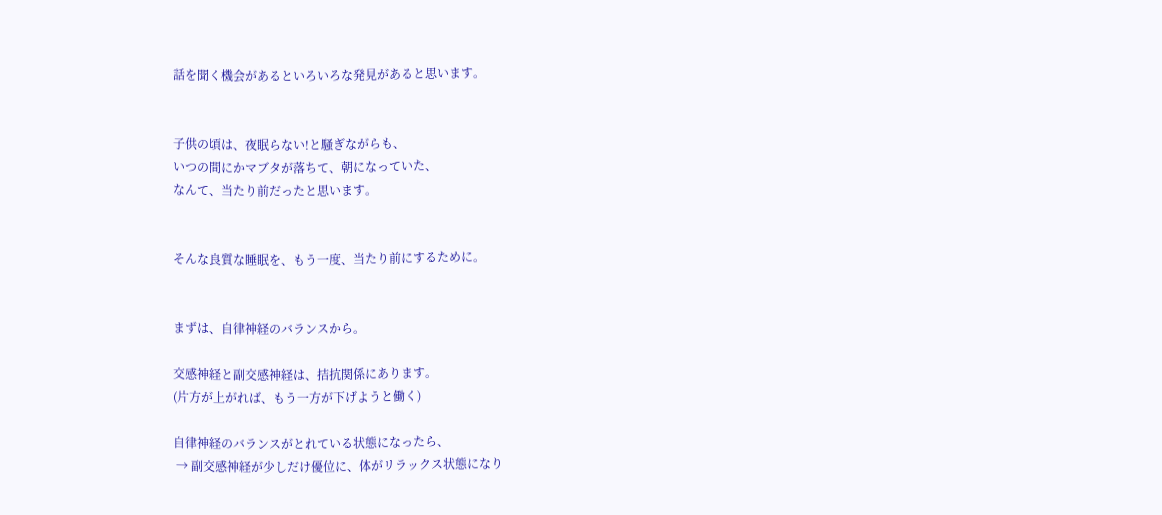話を聞く機会があるといろいろな発見があると思います。


子供の頃は、夜眠らない!と騒ぎながらも、
いつの間にかマブタが落ちて、朝になっていた、
なんて、当たり前だったと思います。


そんな良質な睡眠を、もう一度、当たり前にするために。


まずは、自律神経のバランスから。

交感神経と副交感神経は、拮抗関係にあります。
(片方が上がれば、もう一方が下げようと働く)

自律神経のバランスがとれている状態になったら、
 → 副交感神経が少しだけ優位に、体がリラックス状態になり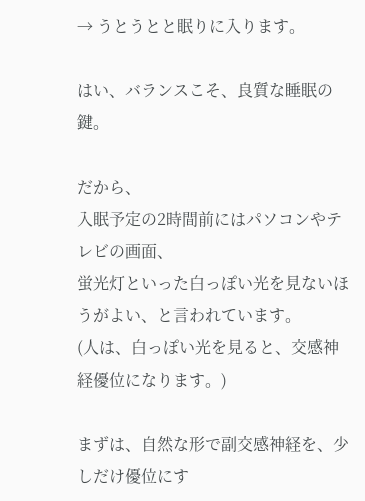→ うとうとと眠りに入ります。

はい、バランスこそ、良質な睡眠の鍵。

だから、
入眠予定の2時間前にはパソコンやテレビの画面、
蛍光灯といった白っぽい光を見ないほうがよい、と言われています。
(人は、白っぽい光を見ると、交感神経優位になります。)

まずは、自然な形で副交感神経を、少しだけ優位にす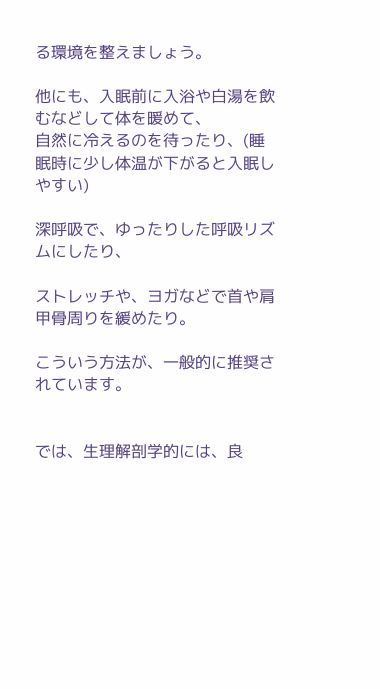る環境を整えましょう。

他にも、入眠前に入浴や白湯を飲むなどして体を暖めて、
自然に冷えるのを待ったり、(睡眠時に少し体温が下がると入眠しやすい)

深呼吸で、ゆったりした呼吸リズムにしたり、

ストレッチや、ヨガなどで首や肩甲骨周りを緩めたり。

こういう方法が、一般的に推奨されています。


では、生理解剖学的には、良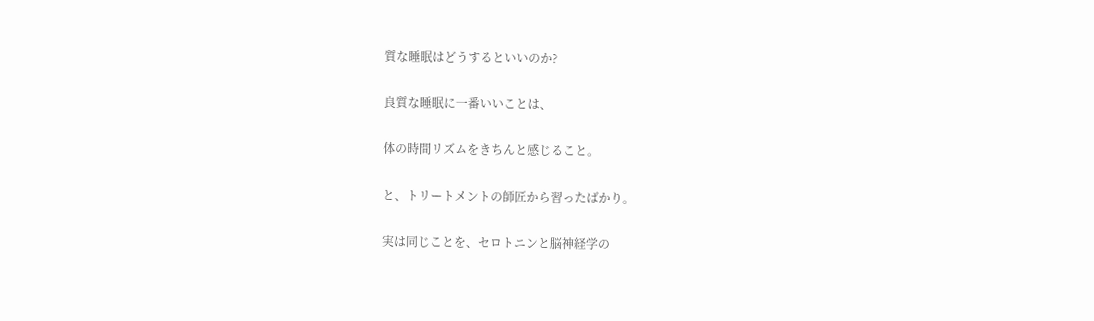質な睡眠はどうするといいのか?

良質な睡眠に一番いいことは、

体の時間リズムをきちんと感じること。

と、トリートメントの師匠から習ったばかり。

実は同じことを、セロトニンと脳神経学の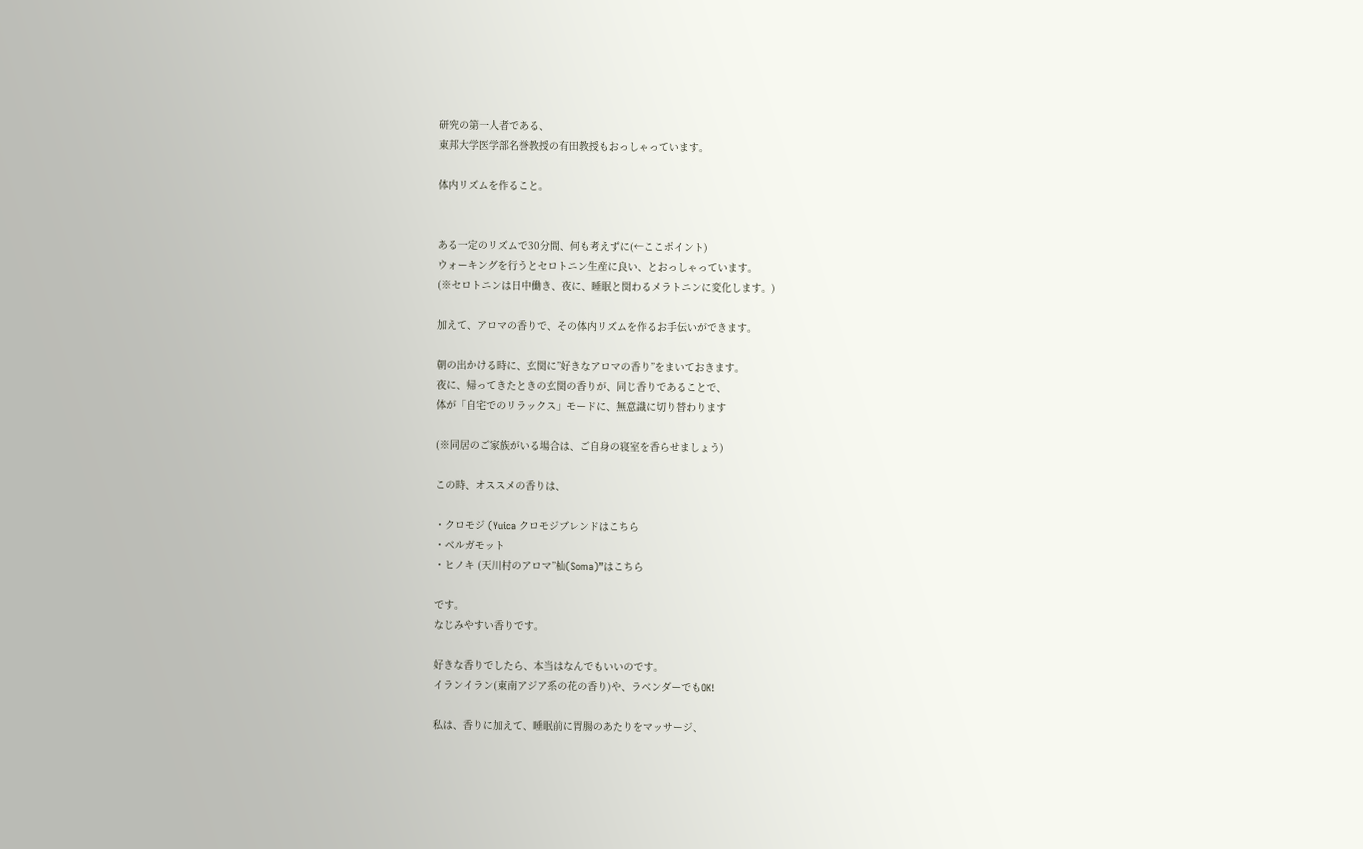研究の第一人者である、
東邦大学医学部名誉教授の有田教授もおっしゃっています。

体内リズムを作ること。


ある一定のリズムで30分間、何も考えずに(←ここポイント)
ウォーキングを行うとセロトニン生産に良い、とおっしゃっています。
(※セロトニンは日中働き、夜に、睡眠と関わるメラトニンに変化します。)

加えて、アロマの香りで、その体内リズムを作るお手伝いができます。

朝の出かける時に、玄関に”好きなアロマの香り”をまいておきます。
夜に、帰ってきたときの玄関の香りが、同じ香りであることで、
体が「自宅でのリラックス」モードに、無意識に切り替わります

(※同居のご家族がいる場合は、ご自身の寝室を香らせましょう)

この時、オススメの香りは、

・クロモジ (Yuica クロモジブレンドはこちら
・ベルガモット
・ヒノキ (天川村のアロマ”杣(Soma)”はこちら

です。
なじみやすい香りです。

好きな香りでしたら、本当はなんでもいいのです。
イランイラン(東南アジア系の花の香り)や、ラベンダーでもOK!

私は、香りに加えて、睡眠前に胃腸のあたりをマッサージ、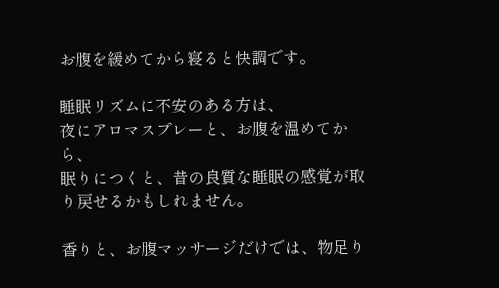お腹を緩めてから寝ると快調です。

睡眠リズムに不安のある方は、
夜にアロマスプレーと、お腹を温めてから、
眠りにつくと、昔の良質な睡眠の感覚が取り戻せるかもしれません。

香りと、お腹マッサージだけでは、物足り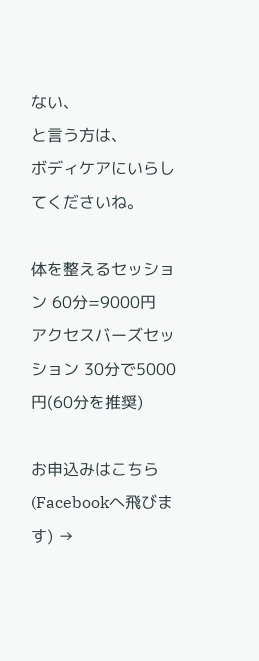ない、
と言う方は、
ボディケアにいらしてくださいね。

体を整えるセッション 60分=9000円
アクセスバーズセッション 30分で5000円(60分を推奨)

お申込みはこちら(Facebookへ飛びます) →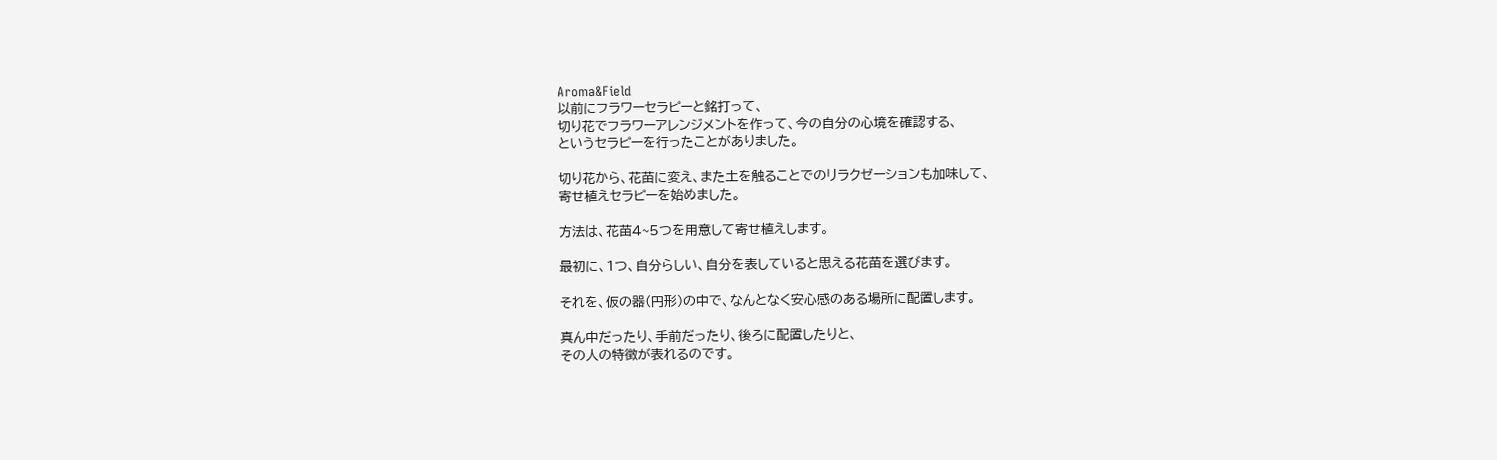Aroma&Field
以前にフラワーセラピーと銘打って、
切り花でフラワーアレンジメントを作って、今の自分の心境を確認する、
というセラピーを行ったことがありました。

切り花から、花苗に変え、また土を触ることでのリラクゼーションも加味して、
寄せ植えセラピーを始めました。

方法は、花苗4~5つを用意して寄せ植えします。

最初に、1つ、自分らしい、自分を表していると思える花苗を選びます。

それを、仮の器(円形)の中で、なんとなく安心感のある場所に配置します。

真ん中だったり、手前だったり、後ろに配置したりと、
その人の特徴が表れるのです。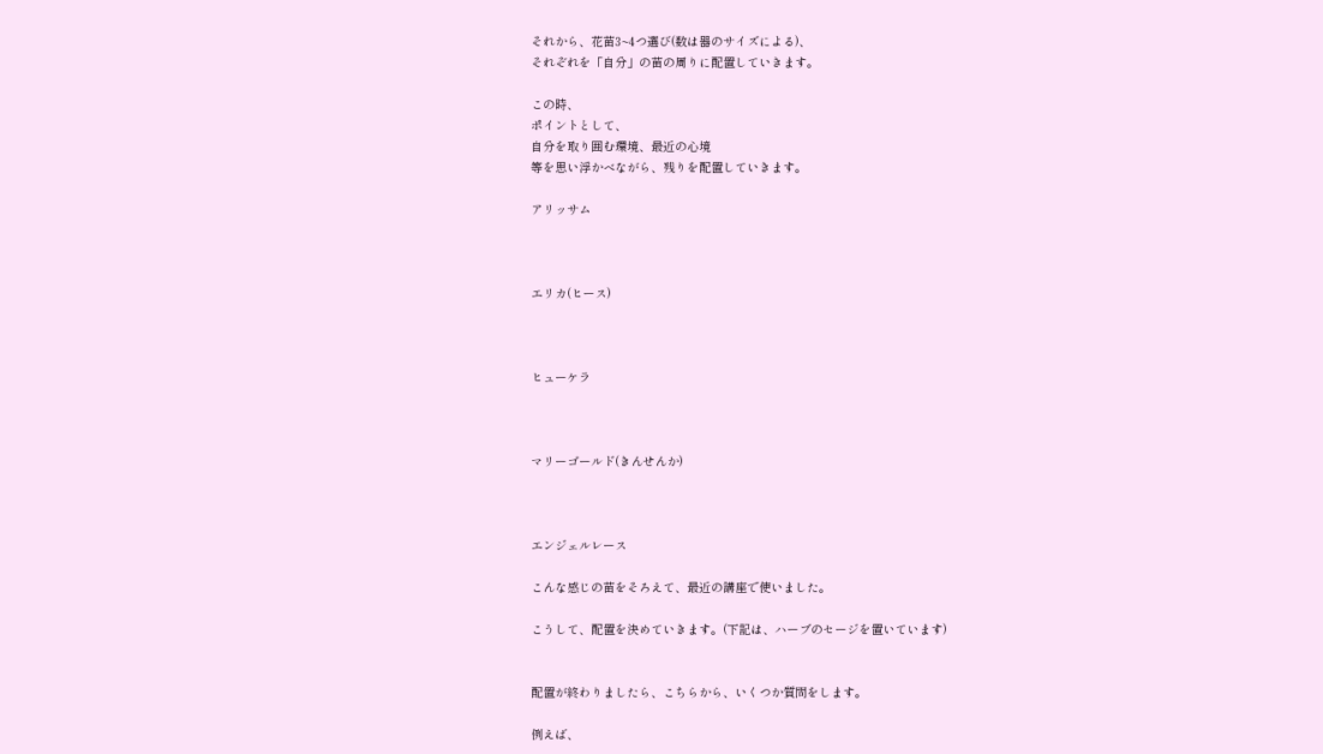それから、花苗3~4つ選び(数は器のサイズによる)、
それぞれを「自分」の苗の周りに配置していきます。

この時、
ポイントとして、
自分を取り囲む環境、最近の心境
等を思い浮かべながら、残りを配置していきます。

アリッサム



エリカ(ヒース)



ヒューケラ



マリーゴールド(きんせんか)



エンジェルレース

こんな感じの苗をそろえて、最近の講座で使いました。

こうして、配置を決めていきます。(下記は、ハーブのセージを置いています)


配置が終わりましたら、こちらから、いくつか質問をします。

例えば、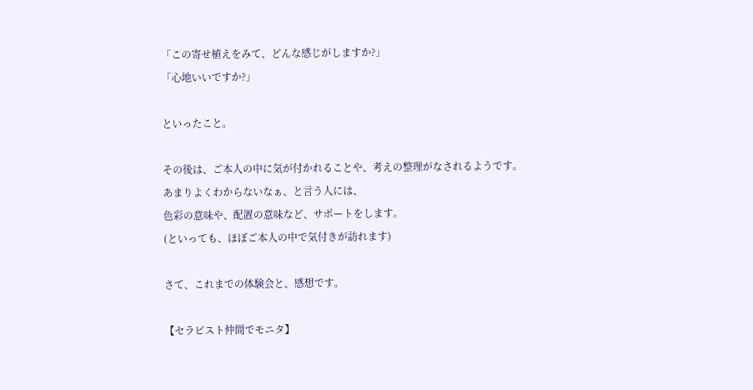「この寄せ植えをみて、どんな感じがしますか?」
「心地いいですか?」

といったこと。

その後は、ご本人の中に気が付かれることや、考えの整理がなされるようです。
あまりよくわからないなぁ、と言う人には、
色彩の意味や、配置の意味など、サポートをします。
(といっても、ほぼご本人の中で気付きが訪れます)

さて、これまでの体験会と、感想です。

【セラピスト仲間でモニタ】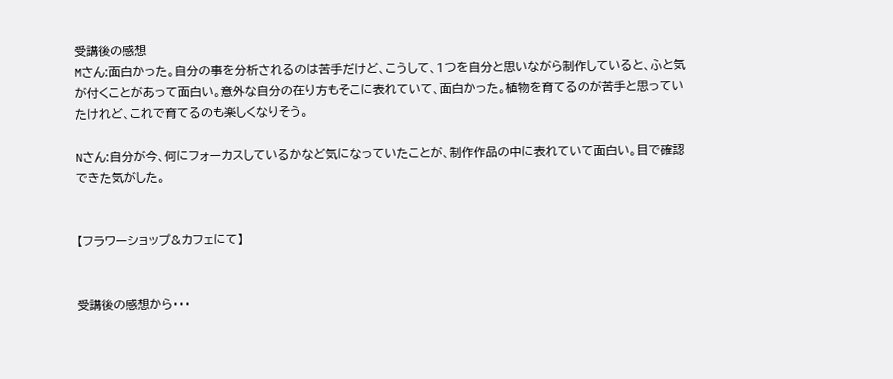受講後の感想
Mさん:面白かった。自分の事を分析されるのは苦手だけど、こうして、1つを自分と思いながら制作していると、ふと気が付くことがあって面白い。意外な自分の在り方もそこに表れていて、面白かった。植物を育てるのが苦手と思っていたけれど、これで育てるのも楽しくなりそう。

Nさん:自分が今、何にフォーカスしているかなど気になっていたことが、制作作品の中に表れていて面白い。目で確認できた気がした。


【フラワーショップ&カフェにて】


受講後の感想から・・・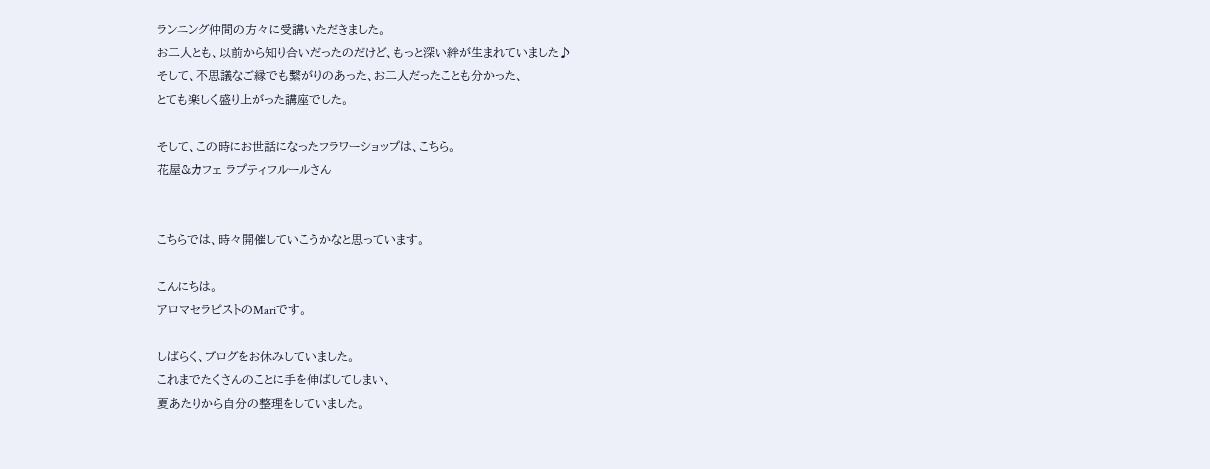ランニング仲間の方々に受講いただきました。
お二人とも、以前から知り合いだったのだけど、もっと深い絆が生まれていました♪
そして、不思議なご縁でも繫がりのあった、お二人だったことも分かった、
とても楽しく盛り上がった講座でした。

そして、この時にお世話になったフラワーショップは、こちら。
花屋&カフェ ラプティフルールさん


こちらでは、時々開催していこうかなと思っています。

こんにちは。
アロマセラピストのMariです。

しばらく、ブログをお休みしていました。
これまでたくさんのことに手を伸ばしてしまい、
夏あたりから自分の整理をしていました。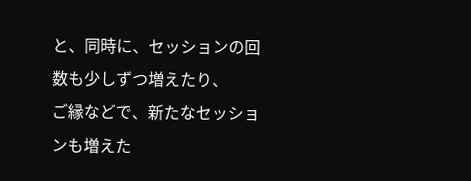と、同時に、セッションの回数も少しずつ増えたり、
ご縁などで、新たなセッションも増えた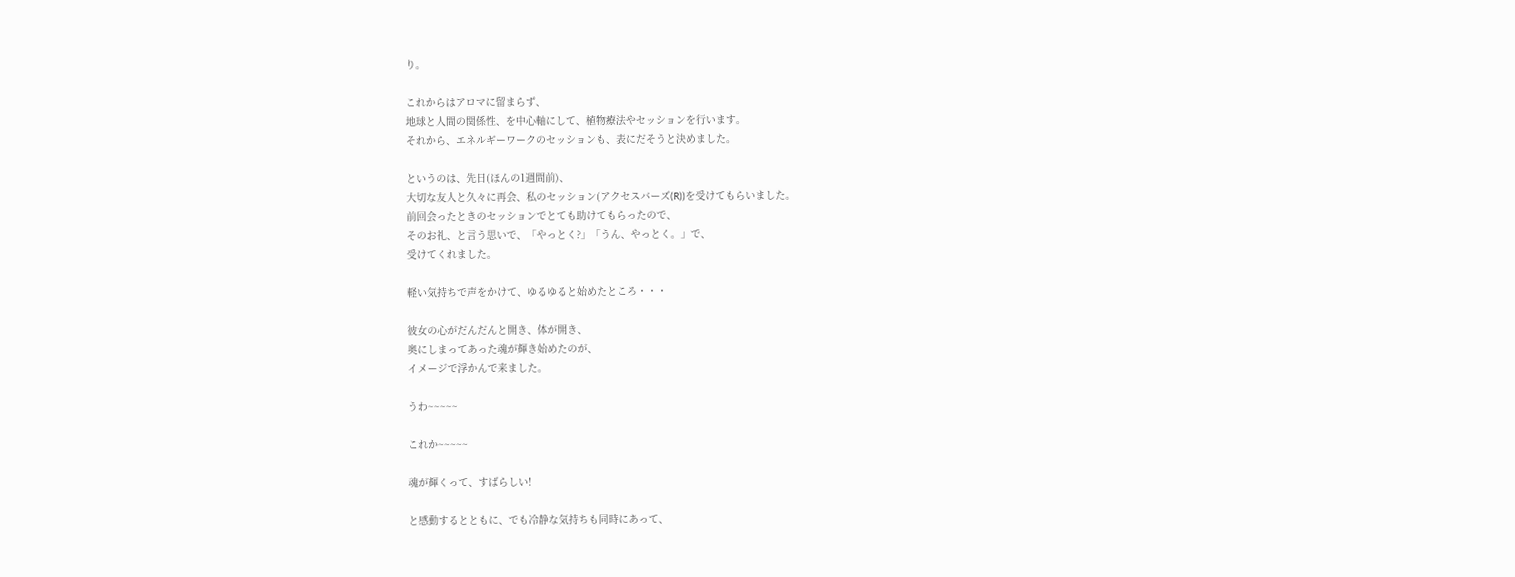り。

これからはアロマに留まらず、
地球と人間の関係性、を中心軸にして、植物療法やセッションを行います。
それから、エネルギーワークのセッションも、表にだそうと決めました。

というのは、先日(ほんの1週間前)、
大切な友人と久々に再会、私のセッション(アクセスバーズ(R))を受けてもらいました。
前回会ったときのセッションでとても助けてもらったので、
そのお礼、と言う思いで、「やっとく?」「うん、やっとく。」で、
受けてくれました。

軽い気持ちで声をかけて、ゆるゆると始めたところ・・・

彼女の心がだんだんと開き、体が開き、
奥にしまってあった魂が輝き始めたのが、
イメージで浮かんで来ました。

うわ~~~~~

これか~~~~~

魂が輝くって、すばらしい!

と感動するとともに、でも冷静な気持ちも同時にあって、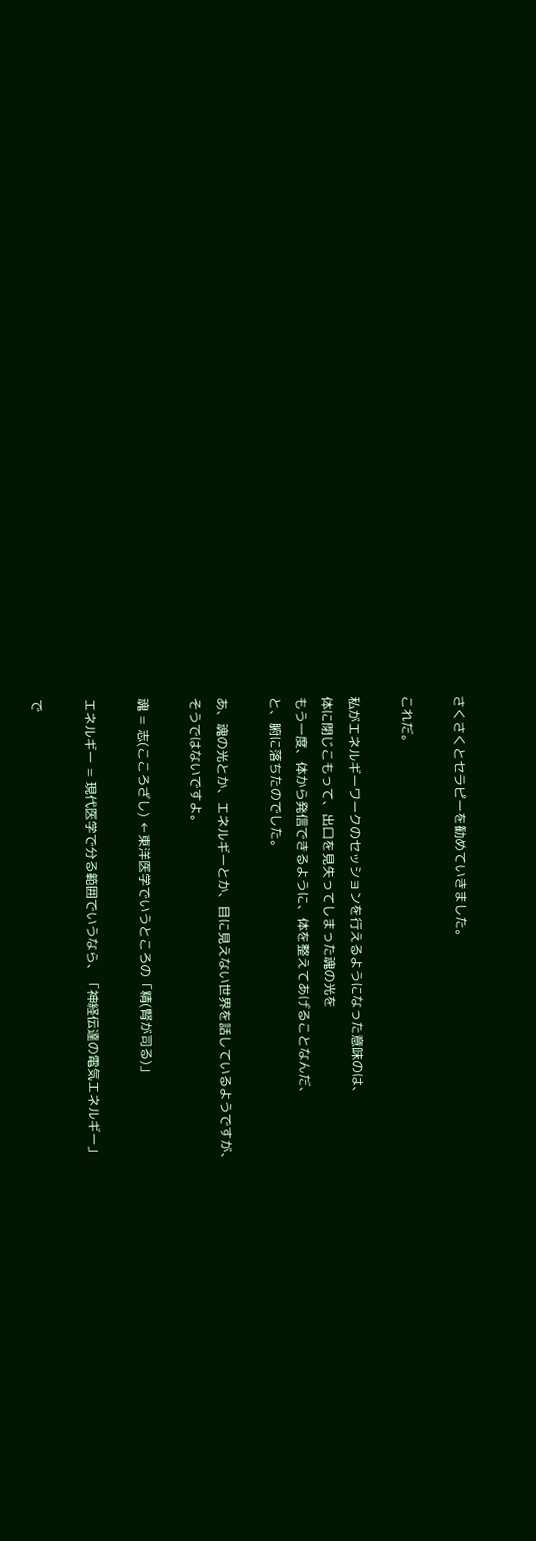さくさくとセラピーを勧めていきました。

これだ。

私がエネルギーワークのセッションを行えるようになった意味のは、
体に閉じこもって、出口を見失ってしまった魂の光を
もう一度、体から発信できるように、体を整えてあげることなんだ、
と、腑に落ちたのでした。

あ、魂の光とか、エネルギーとか、目に見えない世界を話しているようですが、
そうではないですよ。

魂 = 志(こころざし) ←東洋医学でいうところの「精(腎が司る)」

エネルギー = 現代医学で分る範囲でいうなら、「神経伝達の電気エネルギー」

で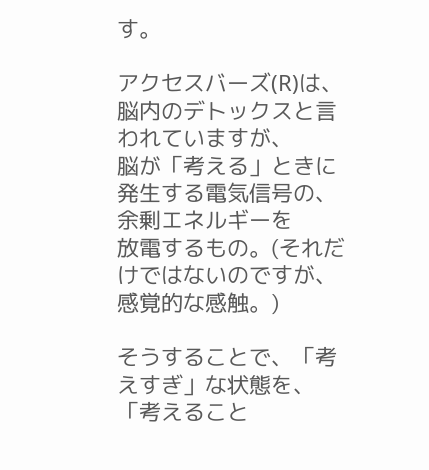す。

アクセスバーズ(R)は、脳内のデトックスと言われていますが、
脳が「考える」ときに発生する電気信号の、余剰エネルギーを
放電するもの。(それだけではないのですが、感覚的な感触。)

そうすることで、「考えすぎ」な状態を、「考えること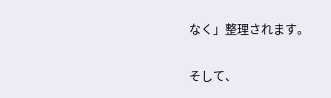なく」整理されます。

そして、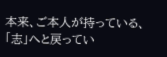本来、ご本人が持っている、「志」へと戻ってい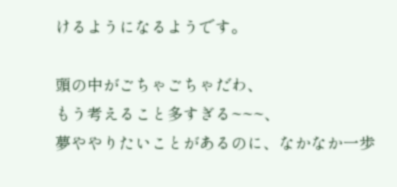けるようになるようです。

頭の中がごちゃごちゃだわ、
もう考えること多すぎる~~~、
夢ややりたいことがあるのに、なかなか一歩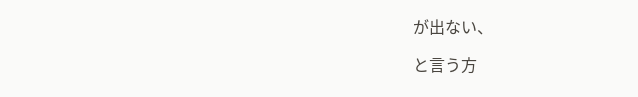が出ない、

と言う方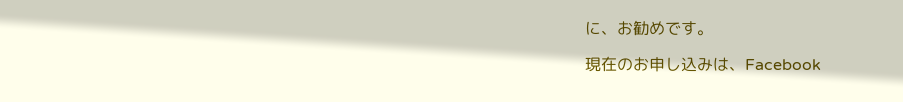に、お勧めです。

現在のお申し込みは、Facebook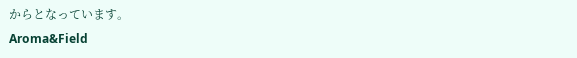からとなっています。
Aroma&Field